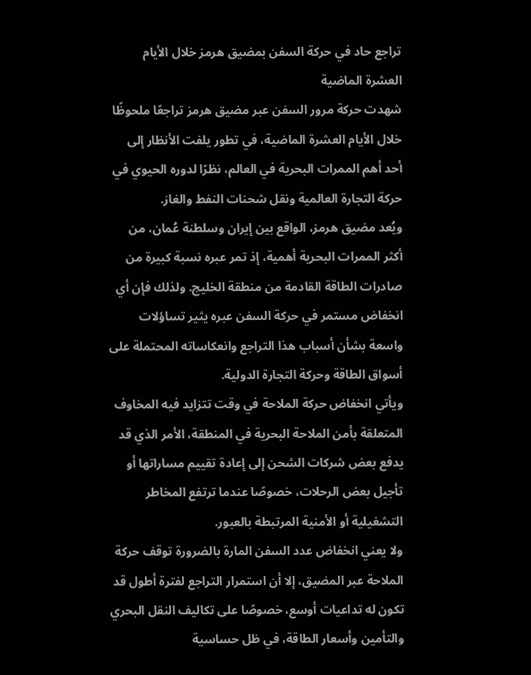تراجع حاد في حركة السفن بمضيق هرمز خلال الأيام العشرة الماضية
شهدت حركة مرور السفن عبر مضيق هرمز تراجعًا ملحوظًا خلال الأيام العشرة الماضية، في تطور يلفت الأنظار إلى أحد أهم الممرات البحرية في العالم، نظرًا لدوره الحيوي في حركة التجارة العالمية ونقل شحنات النفط والغاز.
ويُعد مضيق هرمز، الواقع بين إيران وسلطنة عُمان، من أكثر الممرات البحرية أهمية، إذ تمر عبره نسبة كبيرة من صادرات الطاقة القادمة من منطقة الخليج. ولذلك فإن أي انخفاض مستمر في حركة السفن عبره يثير تساؤلات واسعة بشأن أسباب هذا التراجع وانعكاساته المحتملة على أسواق الطاقة وحركة التجارة الدولية.
ويأتي انخفاض حركة الملاحة في وقت تتزايد فيه المخاوف المتعلقة بأمن الملاحة البحرية في المنطقة، الأمر الذي قد يدفع بعض شركات الشحن إلى إعادة تقييم مساراتها أو تأجيل بعض الرحلات، خصوصًا عندما ترتفع المخاطر التشغيلية أو الأمنية المرتبطة بالعبور.
ولا يعني انخفاض عدد السفن المارة بالضرورة توقف حركة الملاحة عبر المضيق، إلا أن استمرار التراجع لفترة أطول قد تكون له تداعيات أوسع، خصوصًا على تكاليف النقل البحري والتأمين وأسعار الطاقة، في ظل حساسية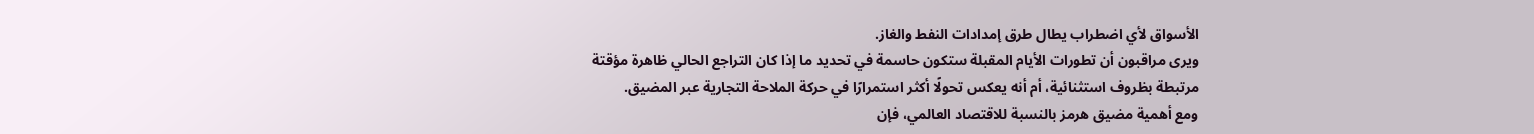الأسواق لأي اضطراب يطال طرق إمدادات النفط والغاز.
ويرى مراقبون أن تطورات الأيام المقبلة ستكون حاسمة في تحديد ما إذا كان التراجع الحالي ظاهرة مؤقتة مرتبطة بظروف استثنائية، أم أنه يعكس تحولًا أكثر استمرارًا في حركة الملاحة التجارية عبر المضيق.
ومع أهمية مضيق هرمز بالنسبة للاقتصاد العالمي، فإن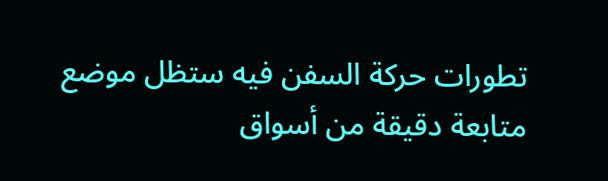تطورات حركة السفن فيه ستظل موضع متابعة دقيقة من أسواق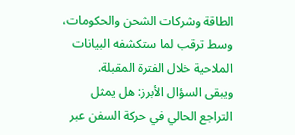الطاقة وشركات الشحن والحكومات، وسط ترقب لما ستكشفه البيانات الملاحية خلال الفترة المقبلة.
ويبقى السؤال الأبرز: هل يمثل التراجع الحالي في حركة السفن عبر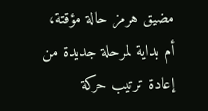مضيق هرمز حالة مؤقتة، أم بداية لمرحلة جديدة من إعادة ترتيب حركة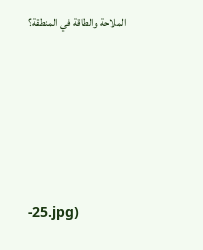الملاحة والطاقة في المنطقة؟






-25.jpg)